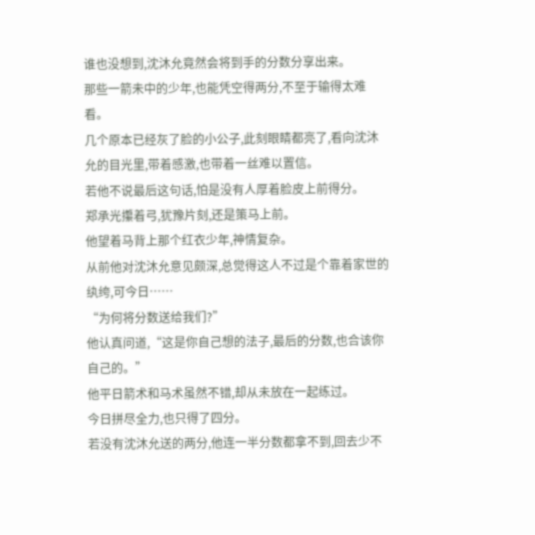谁也没想到,沈沐允竟然会将到手的分数分享出来。
那些一箭未中的少年,也能凭空得两分,不至于输得太难看。
几个原本已经灰了脸的小公子,此刻眼睛都亮了,看向沈沐允的目光里,带着感激,也带着一丝难以置信。
若他不说最后这句话,怕是没有人厚着脸皮上前得分。
郑承光攥着弓,犹豫片刻,还是策马上前。
他望着马背上那个红衣少年,神情复杂。
从前他对沈沐允意见颇深,总觉得这人不过是个靠着家世的纨绔,可今日……
“为何将分数送给我们?”
他认真问道,“这是你自己想的法子,最后的分数,也合该你自己的。”
他平日箭术和马术虽然不错,却从未放在一起练过。
今日拼尽全力,也只得了四分。
若没有沈沐允送的两分,他连一半分数都拿不到,回去少不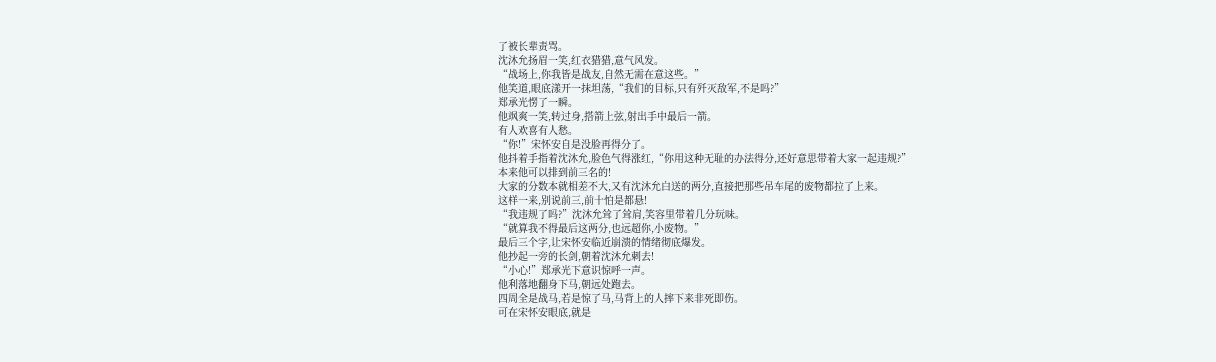了被长辈责骂。
沈沐允扬眉一笑,红衣猎猎,意气风发。
“战场上,你我皆是战友,自然无需在意这些。”
他笑道,眼底漾开一抹坦荡,“我们的目标,只有歼灭敌军,不是吗?”
郑承光愣了一瞬。
他飒爽一笑,转过身,搭箭上弦,射出手中最后一箭。
有人欢喜有人愁。
“你!”宋怀安自是没脸再得分了。
他抖着手指着沈沐允,脸色气得涨红,“你用这种无耻的办法得分,还好意思带着大家一起违规?”
本来他可以排到前三名的!
大家的分数本就相差不大,又有沈沐允白送的两分,直接把那些吊车尾的废物都拉了上来。
这样一来,别说前三,前十怕是都悬!
“我违规了吗?”沈沐允耸了耸肩,笑容里带着几分玩味。
“就算我不得最后这两分,也远超你,小废物。”
最后三个字,让宋怀安临近崩溃的情绪彻底爆发。
他抄起一旁的长剑,朝着沈沐允刺去!
“小心!”郑承光下意识惊呼一声。
他利落地翻身下马,朝远处跑去。
四周全是战马,若是惊了马,马背上的人摔下来非死即伤。
可在宋怀安眼底,就是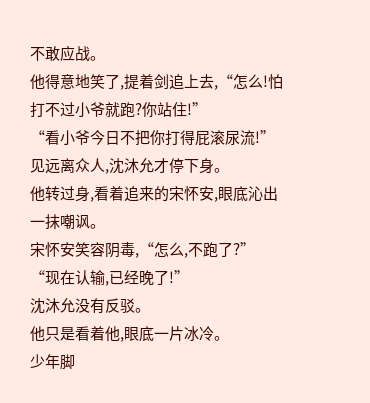不敢应战。
他得意地笑了,提着剑追上去,“怎么!怕打不过小爷就跑?你站住!”
“看小爷今日不把你打得屁滚尿流!”
见远离众人,沈沐允才停下身。
他转过身,看着追来的宋怀安,眼底沁出一抹嘲讽。
宋怀安笑容阴毒,“怎么,不跑了?”
“现在认输,已经晚了!”
沈沐允没有反驳。
他只是看着他,眼底一片冰冷。
少年脚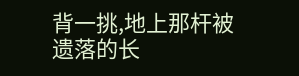背一挑,地上那杆被遗落的长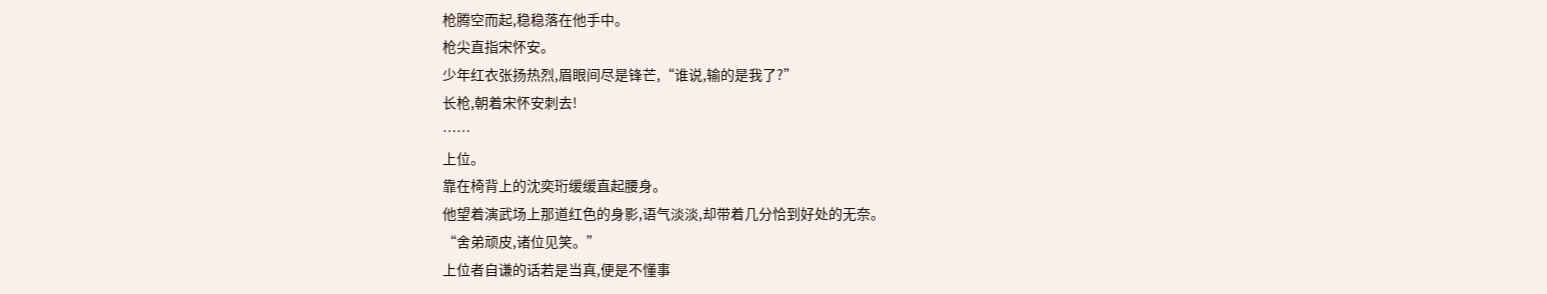枪腾空而起,稳稳落在他手中。
枪尖直指宋怀安。
少年红衣张扬热烈,眉眼间尽是锋芒,“谁说,输的是我了?”
长枪,朝着宋怀安刺去!
……
上位。
靠在椅背上的沈奕珩缓缓直起腰身。
他望着演武场上那道红色的身影,语气淡淡,却带着几分恰到好处的无奈。
“舍弟顽皮,诸位见笑。”
上位者自谦的话若是当真,便是不懂事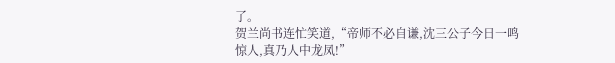了。
贺兰尚书连忙笑道,“帝师不必自谦,沈三公子今日一鸣惊人,真乃人中龙凤!”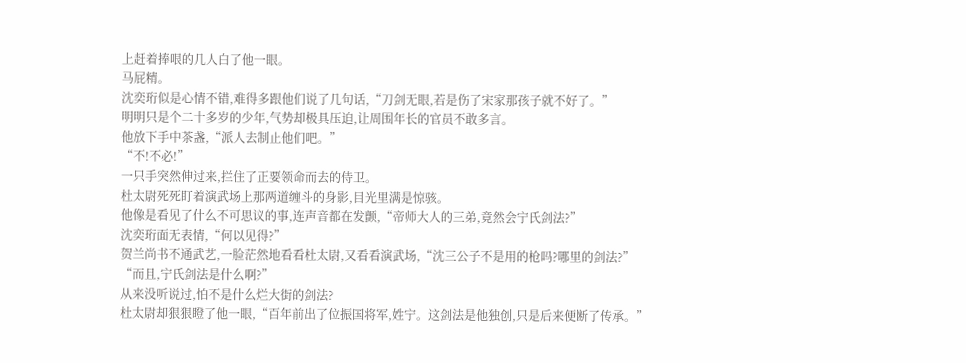上赶着捧哏的几人白了他一眼。
马屁精。
沈奕珩似是心情不错,难得多跟他们说了几句话,“刀剑无眼,若是伤了宋家那孩子就不好了。”
明明只是个二十多岁的少年,气势却极具压迫,让周围年长的官员不敢多言。
他放下手中茶盏,“派人去制止他们吧。”
“不!不必!”
一只手突然伸过来,拦住了正要领命而去的侍卫。
杜太尉死死盯着演武场上那两道缠斗的身影,目光里满是惊骇。
他像是看见了什么不可思议的事,连声音都在发颤,“帝师大人的三弟,竟然会宁氏剑法?”
沈奕珩面无表情,“何以见得?”
贺兰尚书不通武艺,一脸茫然地看看杜太尉,又看看演武场,“沈三公子不是用的枪吗?哪里的剑法?”
“而且,宁氏剑法是什么啊?”
从来没听说过,怕不是什么烂大街的剑法?
杜太尉却狠狠瞪了他一眼,“百年前出了位振国将军,姓宁。这剑法是他独创,只是后来便断了传承。”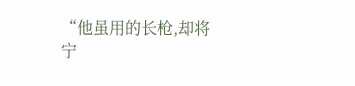“他虽用的长枪,却将宁